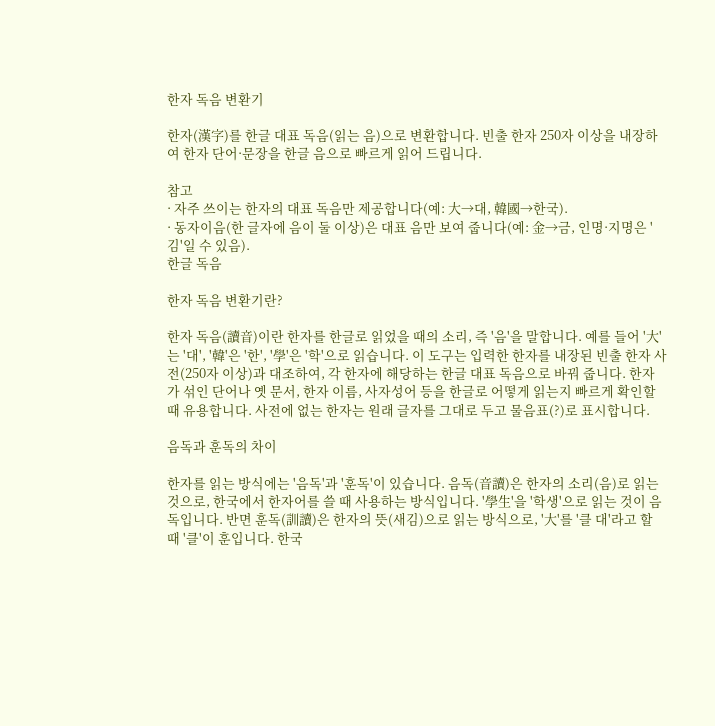한자 독음 변환기

한자(漢字)를 한글 대표 독음(읽는 음)으로 변환합니다. 빈출 한자 250자 이상을 내장하여 한자 단어·문장을 한글 음으로 빠르게 읽어 드립니다.

참고
· 자주 쓰이는 한자의 대표 독음만 제공합니다(예: 大→대, 韓國→한국).
· 동자이음(한 글자에 음이 둘 이상)은 대표 음만 보여 줍니다(예: 金→금, 인명·지명은 '김'일 수 있음).
한글 독음

한자 독음 변환기란?

한자 독음(讀音)이란 한자를 한글로 읽었을 때의 소리, 즉 '음'을 말합니다. 예를 들어 '大'는 '대', '韓'은 '한', '學'은 '학'으로 읽습니다. 이 도구는 입력한 한자를 내장된 빈출 한자 사전(250자 이상)과 대조하여, 각 한자에 해당하는 한글 대표 독음으로 바꿔 줍니다. 한자가 섞인 단어나 옛 문서, 한자 이름, 사자성어 등을 한글로 어떻게 읽는지 빠르게 확인할 때 유용합니다. 사전에 없는 한자는 원래 글자를 그대로 두고 물음표(?)로 표시합니다.

음독과 훈독의 차이

한자를 읽는 방식에는 '음독'과 '훈독'이 있습니다. 음독(音讀)은 한자의 소리(음)로 읽는 것으로, 한국에서 한자어를 쓸 때 사용하는 방식입니다. '學生'을 '학생'으로 읽는 것이 음독입니다. 반면 훈독(訓讀)은 한자의 뜻(새김)으로 읽는 방식으로, '大'를 '클 대'라고 할 때 '클'이 훈입니다. 한국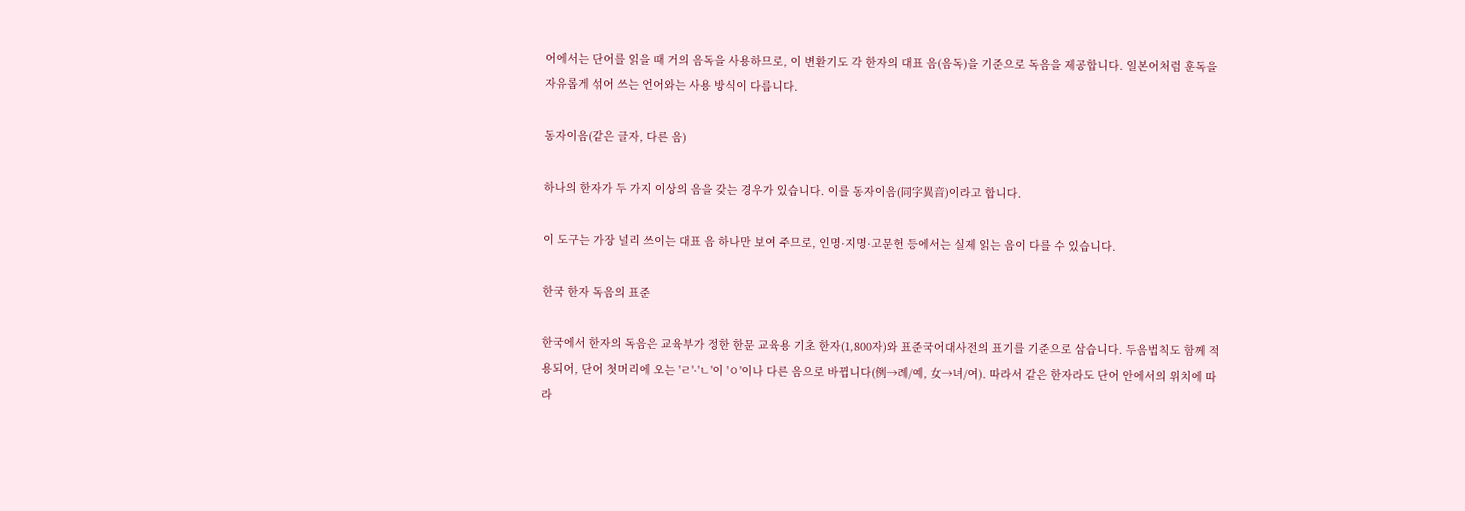어에서는 단어를 읽을 때 거의 음독을 사용하므로, 이 변환기도 각 한자의 대표 음(음독)을 기준으로 독음을 제공합니다. 일본어처럼 훈독을 자유롭게 섞어 쓰는 언어와는 사용 방식이 다릅니다.

동자이음(같은 글자, 다른 음)

하나의 한자가 두 가지 이상의 음을 갖는 경우가 있습니다. 이를 동자이음(同字異音)이라고 합니다.

이 도구는 가장 널리 쓰이는 대표 음 하나만 보여 주므로, 인명·지명·고문헌 등에서는 실제 읽는 음이 다를 수 있습니다.

한국 한자 독음의 표준

한국에서 한자의 독음은 교육부가 정한 한문 교육용 기초 한자(1,800자)와 표준국어대사전의 표기를 기준으로 삼습니다. 두음법칙도 함께 적용되어, 단어 첫머리에 오는 'ㄹ'·'ㄴ'이 'ㅇ'이나 다른 음으로 바뀝니다(例→례/예, 女→녀/여). 따라서 같은 한자라도 단어 안에서의 위치에 따라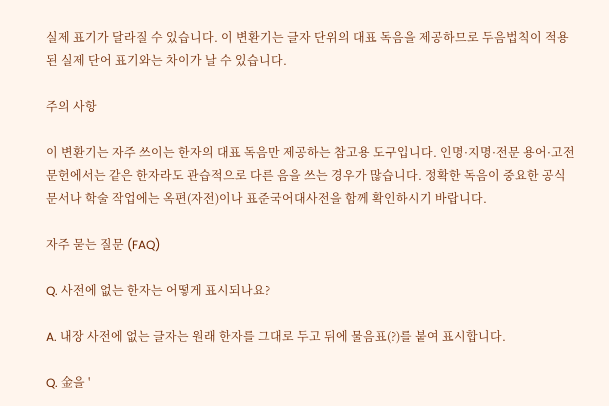실제 표기가 달라질 수 있습니다. 이 변환기는 글자 단위의 대표 독음을 제공하므로 두음법칙이 적용된 실제 단어 표기와는 차이가 날 수 있습니다.

주의 사항

이 변환기는 자주 쓰이는 한자의 대표 독음만 제공하는 참고용 도구입니다. 인명·지명·전문 용어·고전 문헌에서는 같은 한자라도 관습적으로 다른 음을 쓰는 경우가 많습니다. 정확한 독음이 중요한 공식 문서나 학술 작업에는 옥편(자전)이나 표준국어대사전을 함께 확인하시기 바랍니다.

자주 묻는 질문 (FAQ)

Q. 사전에 없는 한자는 어떻게 표시되나요?

A. 내장 사전에 없는 글자는 원래 한자를 그대로 두고 뒤에 물음표(?)를 붙여 표시합니다.

Q. 金을 '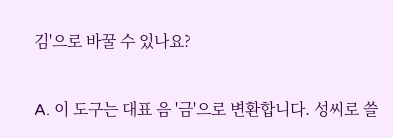김'으로 바꿀 수 있나요?

A. 이 도구는 대표 음 '금'으로 변환합니다. 성씨로 쓸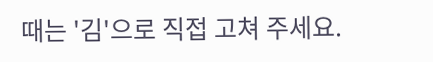때는 '김'으로 직접 고쳐 주세요.